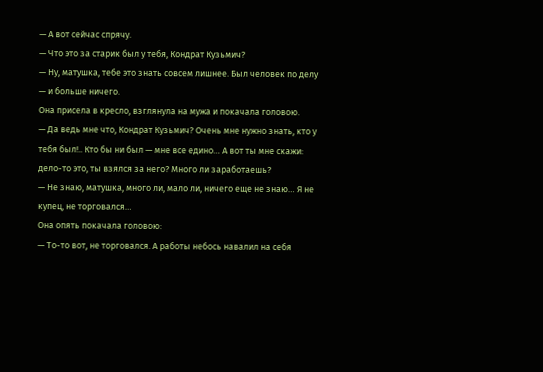— А вот сейчас спрячу.
— Что это за старик был у тебя, Кондрат Кузьмич?
— Ну, матушка, тебе это знать совсем лишнее. Был человек по делу — и больше ничего.
Она присела в кресло, взглянула на мужа и покачала головою.
— Да ведь мне что, Кондрат Кузьмич? Очень мне нужно знать, кто у тебя был!.. Кто бы ни был — мне все едино… А вот ты мне скажи: дело-то это, ты взялся за него? Много ли заработаешь?
— Не знаю, матушка, много ли, мало ли, ничего еще не знаю… Я не купец, не торговался…
Она опять покачала головою:
— То-то вот, не торговался. А работы небось навалил на себя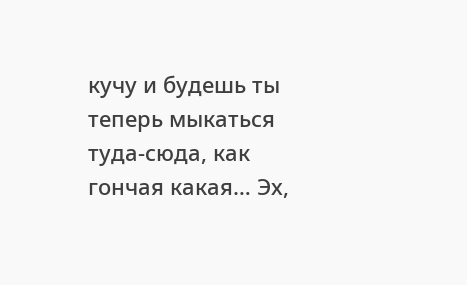кучу и будешь ты теперь мыкаться туда-сюда, как гончая какая… Эх,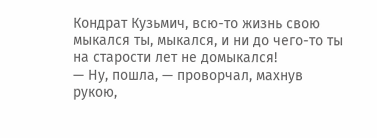Кондрат Кузьмич, всю-то жизнь свою мыкался ты, мыкался, и ни до чего-то ты на старости лет не домыкался!
— Ну, пошла, — проворчал, махнув рукою,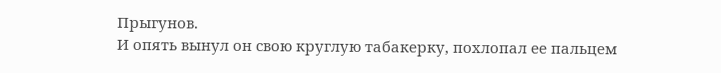Прыгунов.
И опять вынул он свою круглую табакерку, похлопал ее пальцем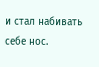и стал набивать себе нос.